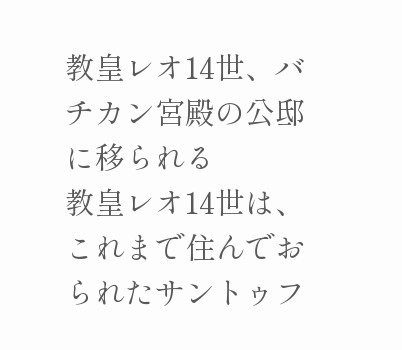教皇レオ14世、バチカン宮殿の公邸に移られる
教皇レオ14世は、これまで住んでおられたサントゥフ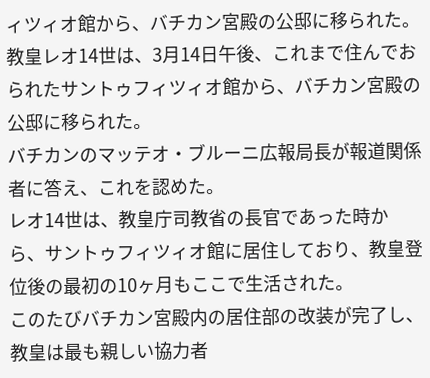ィツィオ館から、バチカン宮殿の公邸に移られた。
教皇レオ14世は、3月14日午後、これまで住んでおられたサントゥフィツィオ館から、バチカン宮殿の公邸に移られた。
バチカンのマッテオ・ブルーニ広報局長が報道関係者に答え、これを認めた。
レオ14世は、教皇庁司教省の長官であった時から、サントゥフィツィオ館に居住しており、教皇登位後の最初の10ヶ月もここで生活された。
このたびバチカン宮殿内の居住部の改装が完了し、教皇は最も親しい協力者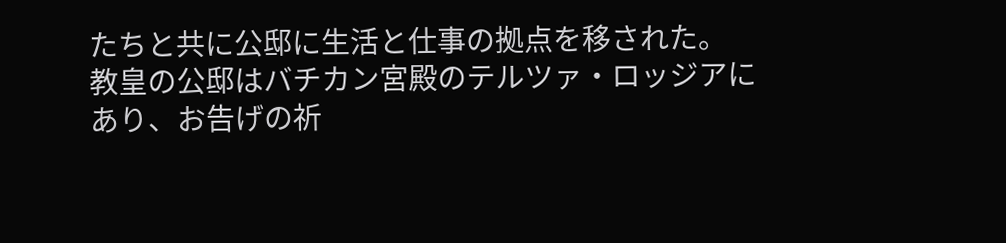たちと共に公邸に生活と仕事の拠点を移された。
教皇の公邸はバチカン宮殿のテルツァ・ロッジアにあり、お告げの祈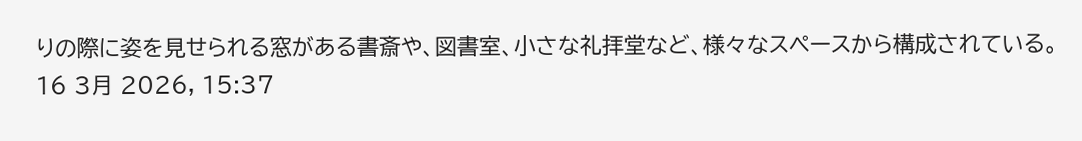りの際に姿を見せられる窓がある書斎や、図書室、小さな礼拝堂など、様々なスペースから構成されている。
16 3月 2026, 15:37